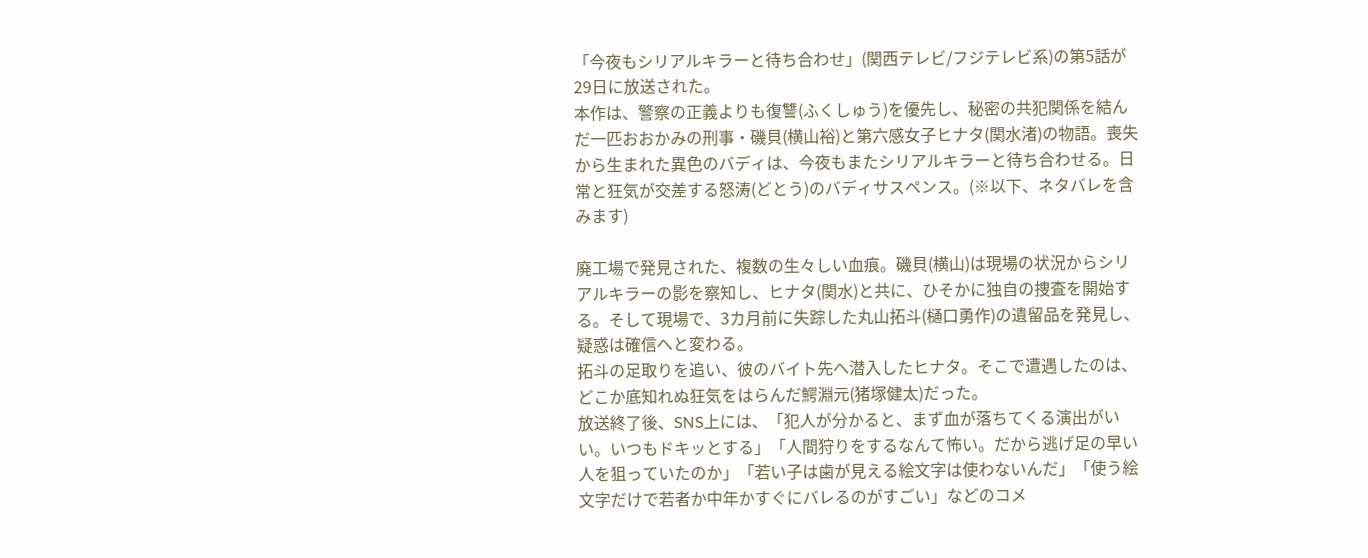「今夜もシリアルキラーと待ち合わせ」(関西テレビ/フジテレビ系)の第5話が29日に放送された。
本作は、警察の正義よりも復讐(ふくしゅう)を優先し、秘密の共犯関係を結んだ一匹おおかみの刑事・磯貝(横山裕)と第六感女子ヒナタ(関水渚)の物語。喪失から生まれた異色のバディは、今夜もまたシリアルキラーと待ち合わせる。日常と狂気が交差する怒涛(どとう)のバディサスペンス。(※以下、ネタバレを含みます)

廃工場で発見された、複数の生々しい血痕。磯貝(横山)は現場の状況からシリアルキラーの影を察知し、ヒナタ(関水)と共に、ひそかに独自の捜査を開始する。そして現場で、3カ月前に失踪した丸山拓斗(樋口勇作)の遺留品を発見し、疑惑は確信へと変わる。
拓斗の足取りを追い、彼のバイト先へ潜入したヒナタ。そこで遭遇したのは、どこか底知れぬ狂気をはらんだ鰐淵元(猪塚健太)だった。
放送終了後、SNS上には、「犯人が分かると、まず血が落ちてくる演出がいい。いつもドキッとする」「人間狩りをするなんて怖い。だから逃げ足の早い人を狙っていたのか」「若い子は歯が見える絵文字は使わないんだ」「使う絵文字だけで若者か中年かすぐにバレるのがすごい」などのコメ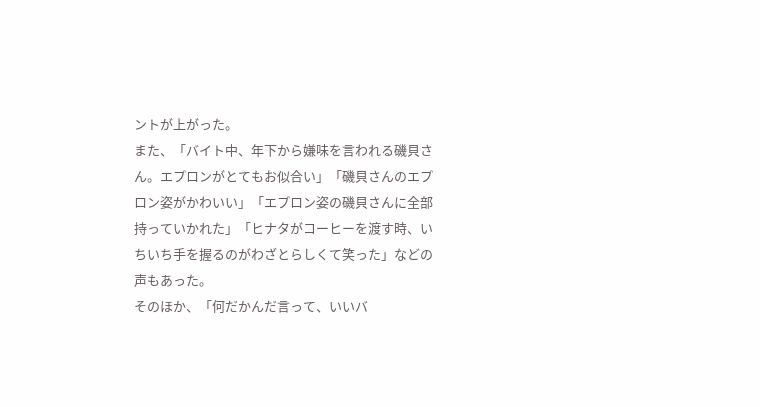ントが上がった。
また、「バイト中、年下から嫌味を言われる磯貝さん。エプロンがとてもお似合い」「磯貝さんのエプロン姿がかわいい」「エプロン姿の磯貝さんに全部持っていかれた」「ヒナタがコーヒーを渡す時、いちいち手を握るのがわざとらしくて笑った」などの声もあった。
そのほか、「何だかんだ言って、いいバ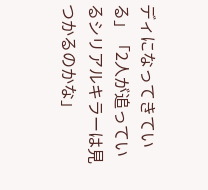ディになってきている」「2人が追っているシリアルキラーは見つかるのかな」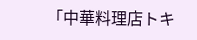「中華料理店トキ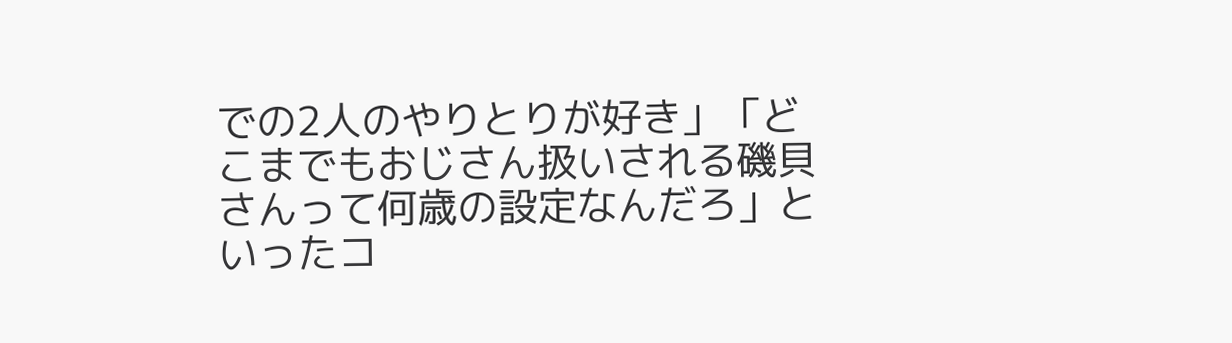での2人のやりとりが好き」「どこまでもおじさん扱いされる磯貝さんって何歳の設定なんだろ」といったコ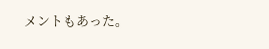メントもあった。